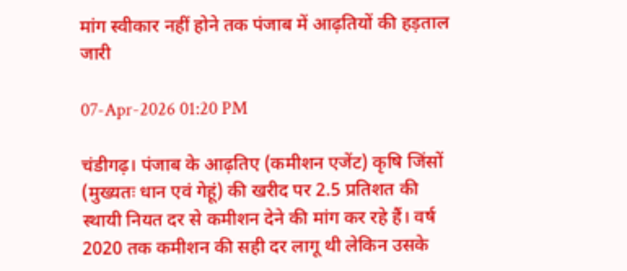मांग स्वीकार नहीं होने तक पंजाब में आढ़तियों की हड़ताल जारी

07-Apr-2026 01:20 PM

चंडीगढ़। पंजाब के आढ़तिए (कमीशन एजेंट) कृषि जिंसों (मुख्यतः धान एवं गेहूं) की खरीद पर 2.5 प्रतिशत की स्थायी नियत दर से कमीशन देने की मांग कर रहे हैं। वर्ष 2020 तक कमीशन की सही दर लागू थी लेकिन उसके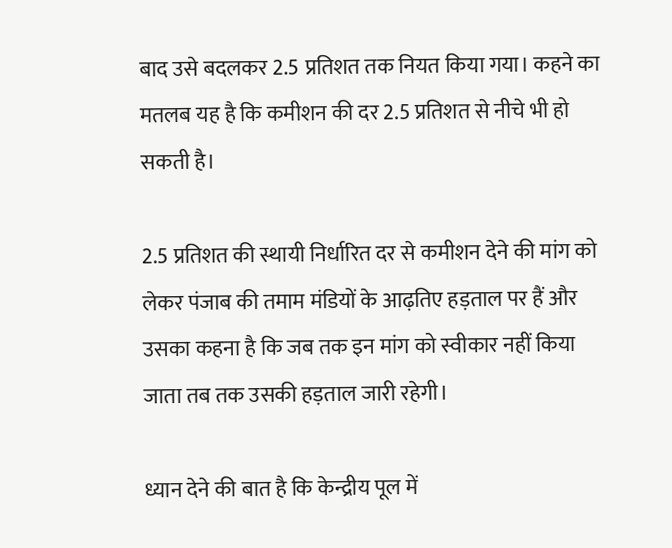बाद उसे बदलकर 2.5 प्रतिशत तक नियत किया गया। कहने का मतलब यह है कि कमीशन की दर 2.5 प्रतिशत से नीचे भी हो सकती है।

2.5 प्रतिशत की स्थायी निर्धारित दर से कमीशन देने की मांग को लेकर पंजाब की तमाम मंडियों के आढ़तिए हड़ताल पर हैं और उसका कहना है कि जब तक इन मांग को स्वीकार नहीं किया जाता तब तक उसकी हड़ताल जारी रहेगी।

ध्यान देने की बात है कि केन्द्रीय पूल में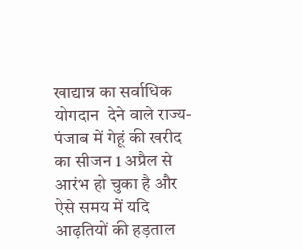खाद्यान्न का सर्वाधिक योगदान  देने वाले राज्य- पंजाब में गेहूं की खरीद का सीजन 1 अप्रैल से आरंभ हो चुका है और ऐसे समय में यदि  आढ़तियों की हड़ताल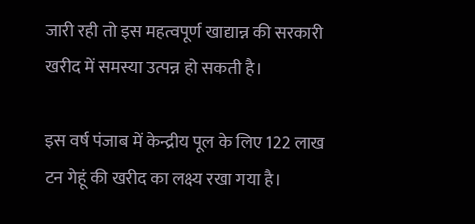जारी रही तो इस महत्वपूर्ण खाद्यान्न की सरकारी खरीद में समस्या उत्पन्न हो सकती है।

इस वर्ष पंजाब में केन्द्रीय पूल के लिए 122 लाख टन गेहूं की खरीद का लक्ष्य रखा गया है।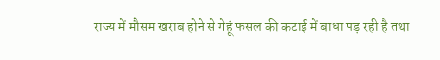राज्य में मौसम खराब होने से गेहूं फसल की कटाई में बाधा पड़ रही है तथा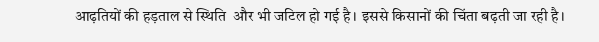आढ़तियों की हड़ताल से स्थिति  और भी जटिल हो गई है। इससे किसानों की चिंता बढ़ती जा रही है।